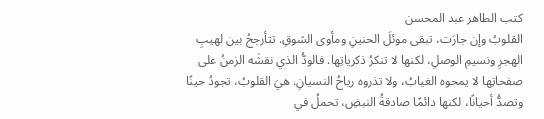كتب الطاهر عبد المحسن
القلوبُ وإن جارَت، تبقى موئلَ الحنينِ ومأوى الشوقِ. تتأرجحُ بين لهيبِ الهجرِ ونسيمِ الوصلِ، لكنها لا تنكرُ ذكرياتِها. فالودُّ الذي نقشَه الزمنُ على صفحاتِها لا يمحوه الغيابُ، ولا تذروه رياحُ النسيانِ. هيَ القلوبُ، تجودُ حينًا وتصدُّ أحيانًا، لكنها دائمًا صادقةُ النبضِ، تحملُ في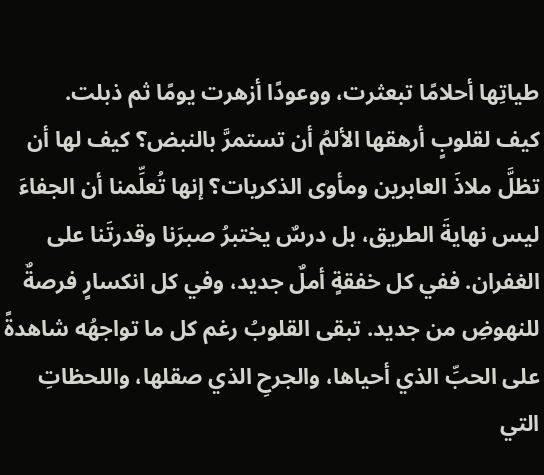طياتِها أحلامًا تبعثرت، ووعودًا أزهرت يومًا ثم ذبلت.
كيف لقلوبٍ أرهقها الألمُ أن تستمرَّ بالنبض؟ كيف لها أن تظلَّ ملاذَ العابرين ومأوى الذكريات؟ إنها تُعلِّمنا أن الجفاءَ ليس نهايةَ الطريق، بل درسٌ يختبرُ صبرَنا وقدرتَنا على الغفران. ففي كل خفقةٍ أملٌ جديد، وفي كل انكسارٍ فرصةٌ للنهوضِ من جديد. تبقى القلوبُ رغم كل ما تواجهُه شاهدةً على الحبِّ الذي أحياها، والجرحِ الذي صقلها، واللحظاتِ التي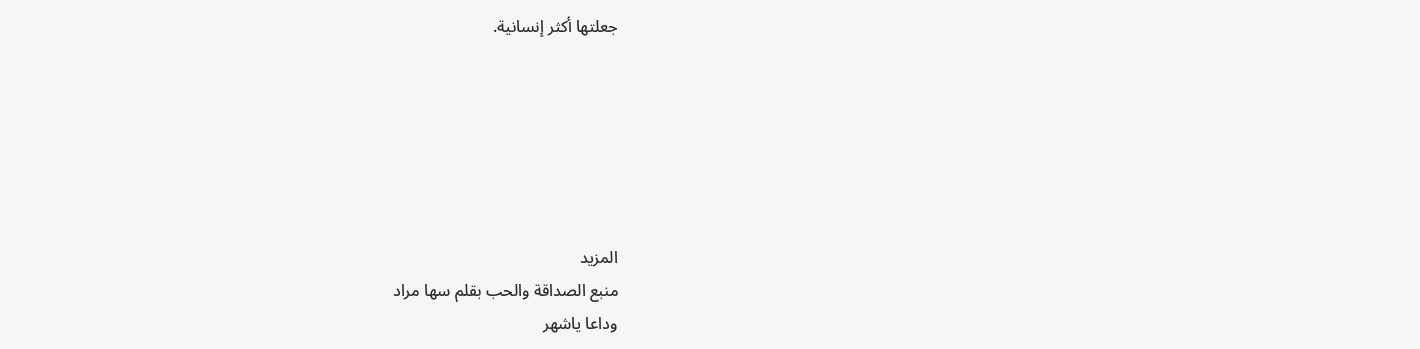جعلتها أكثر إنسانية.






المزيد
منبع الصداقة والحب بقلم سها مراد
وداعا ياشهر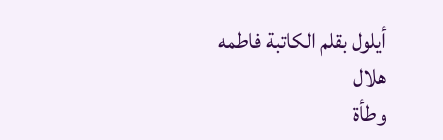أيلول بقلم الكاتبة فاطمه هلال
وطأة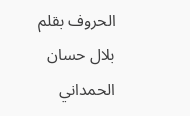الحروف بقلم بلال حسان الحمداني